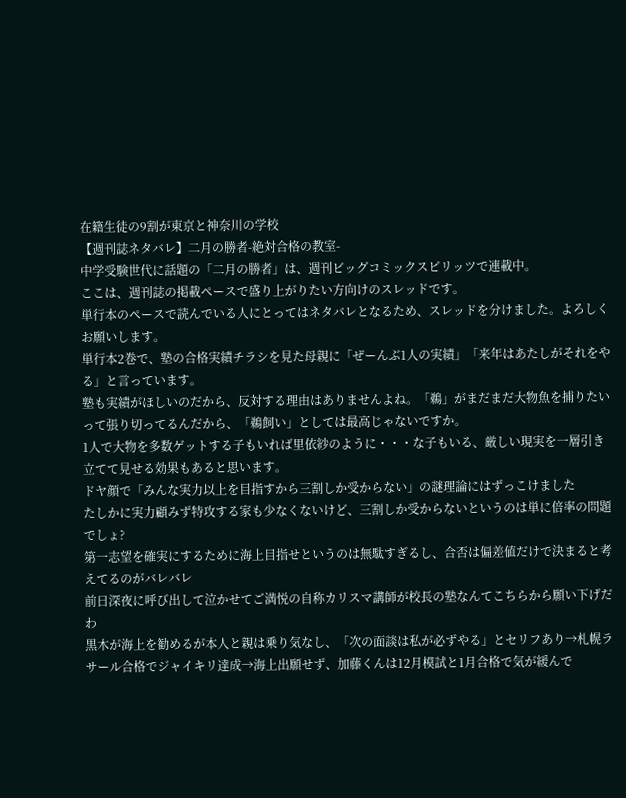在籍生徒の9割が東京と神奈川の学校
【週刊誌ネタバレ】二月の勝者-絶対合格の教室-
中学受験世代に話題の「二月の勝者」は、週刊ビッグコミックスピリッツで連載中。
ここは、週刊誌の掲載ペースで盛り上がりたい方向けのスレッドです。
単行本のペースで読んでいる人にとってはネタバレとなるため、スレッドを分けました。よろしくお願いします。
単行本2巻で、塾の合格実績チラシを見た母親に「ぜーんぶ1人の実績」「来年はあたしがそれをやる」と言っています。
塾も実績がほしいのだから、反対する理由はありませんよね。「鵜」がまだまだ大物魚を捕りたいって張り切ってるんだから、「鵜飼い」としては最高じゃないですか。
1人で大物を多数ゲットする子もいれば里依紗のように・・・な子もいる、厳しい現実を一層引き立てて見せる効果もあると思います。
ドヤ顔で「みんな実力以上を目指すから三割しか受からない」の謎理論にはずっこけました
たしかに実力顧みず特攻する家も少なくないけど、三割しか受からないというのは単に倍率の問題でしょ?
第一志望を確実にするために海上目指せというのは無駄すぎるし、合否は偏差値だけで決まると考えてるのがバレバレ
前日深夜に呼び出して泣かせてご満悦の自称カリスマ講師が校長の塾なんてこちらから願い下げだわ
黒木が海上を勧めるが本人と親は乗り気なし、「次の面談は私が必ずやる」とセリフあり→札幌ラサール合格でジャイキリ達成→海上出願せず、加藤くんは12月模試と1月合格で気が緩んで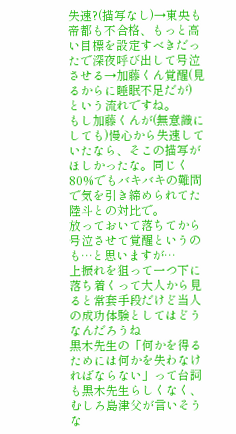失速?(描写なし)→東央も帝都も不合格、もっと高い目標を設定すべきだったで深夜呼び出して号泣させる→加藤くん覚醒(見るからに睡眠不足だが)
という流れですね。
もし加藤くんが(無意識にしても)慢心から失速していたなら、そこの描写がほしかったな。同じく80%でもバキバキの難問で気を引き締められてた陸斗との対比で。
放っておいて落ちてから号泣させて覚醒というのも…と思いますが…
上振れを狙って一つ下に落ち着くって大人から見ると常套手段だけど当人の成功体験としてはどうなんだろうね
黒木先生の「何かを得るためには何かを失わなければならない」って台詞も黒木先生らしくなく、むしろ島津父が言いそうな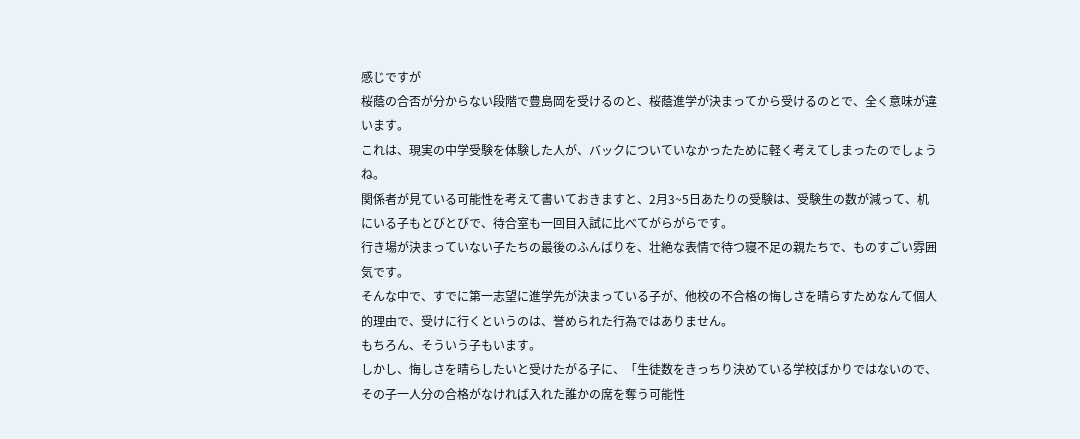感じですが
桜蔭の合否が分からない段階で豊島岡を受けるのと、桜蔭進学が決まってから受けるのとで、全く意味が違います。
これは、現実の中学受験を体験した人が、バックについていなかったために軽く考えてしまったのでしょうね。
関係者が見ている可能性を考えて書いておきますと、2月3~5日あたりの受験は、受験生の数が減って、机にいる子もとびとびで、待合室も一回目入試に比べてがらがらです。
行き場が決まっていない子たちの最後のふんばりを、壮絶な表情で待つ寝不足の親たちで、ものすごい雰囲気です。
そんな中で、すでに第一志望に進学先が決まっている子が、他校の不合格の悔しさを晴らすためなんて個人的理由で、受けに行くというのは、誉められた行為ではありません。
もちろん、そういう子もいます。
しかし、悔しさを晴らしたいと受けたがる子に、「生徒数をきっちり決めている学校ばかりではないので、その子一人分の合格がなければ入れた誰かの席を奪う可能性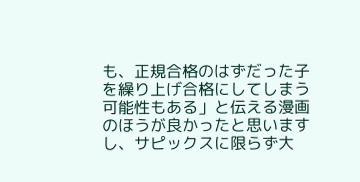も、正規合格のはずだった子を繰り上げ合格にしてしまう可能性もある」と伝える漫画のほうが良かったと思いますし、サピックスに限らず大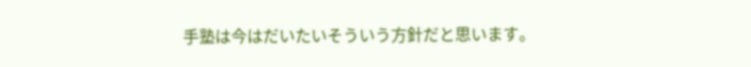手塾は今はだいたいそういう方針だと思います。